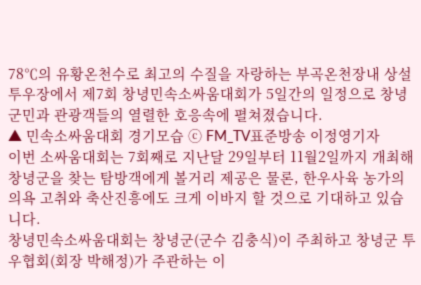78℃의 유황온천수로 최고의 수질을 자랑하는 부곡온천장내 상설 투우장에서 제7회 창녕민속소싸움대회가 5일간의 일정으로 창녕군민과 관광객들의 열렬한 호응속에 펼쳐졌습니다.
▲ 민속소싸움대회 경기모습 ⓒ FM_TV표준방송 이정영기자
이번 소싸움대회는 7회째로 지난달 29일부터 11월2일까지 개최해 창녕군을 찾는 탐방객에게 볼거리 제공은 물론, 한우사육 농가의 의욕 고취와 축산진흥에도 크게 이바지 할 것으로 기대하고 있습니다.
창녕민속소싸움대회는 창녕군(군수 김충식)이 주최하고 창녕군 투우협회(회장 박해정)가 주관하는 이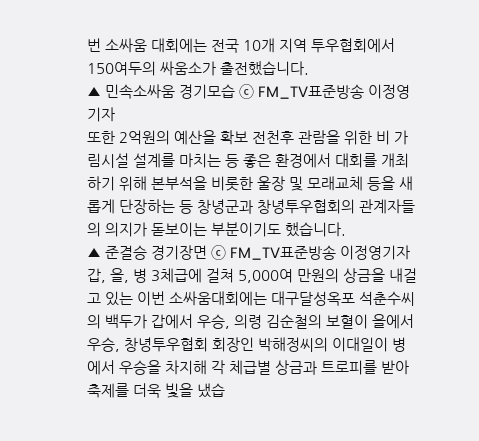번 소싸움 대회에는 전국 10개 지역 투우협회에서 150여두의 싸움소가 출전했습니다.
▲ 민속소싸움 경기모습 ⓒ FM_TV표준방송 이정영기자
또한 2억원의 예산을 확보 전천후 관람을 위한 비 가림시설 설계를 마치는 등 좋은 환경에서 대회를 개최하기 위해 본부석을 비롯한 울장 및 모래교체 등을 새롭게 단장하는 등 창녕군과 창녕투우협회의 관계자들의 의지가 돋보이는 부분이기도 했습니다.
▲ 준결승 경기장면 ⓒ FM_TV표준방송 이정영기자
갑, 을, 병 3체급에 걸쳐 5,000여 만원의 상금을 내걸고 있는 이번 소싸움대회에는 대구달성옥포 석춘수씨의 백두가 갑에서 우승, 의령 김순철의 보혈이 을에서 우승, 창녕투우협회 회장인 박해정씨의 이대일이 병에서 우승을 차지해 각 체급별 상금과 트로피를 받아 축제를 더욱 빛을 냈습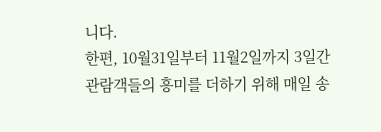니다.
한편, 10월31일부터 11월2일까지 3일간 관람객들의 흥미를 더하기 위해 매일 송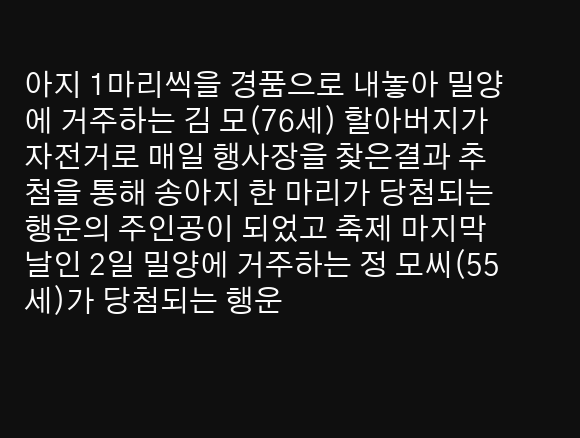아지 1마리씩을 경품으로 내놓아 밀양에 거주하는 김 모(76세) 할아버지가 자전거로 매일 행사장을 찾은결과 추첨을 통해 송아지 한 마리가 당첨되는 행운의 주인공이 되었고 축제 마지막날인 2일 밀양에 거주하는 정 모씨(55세)가 당첨되는 행운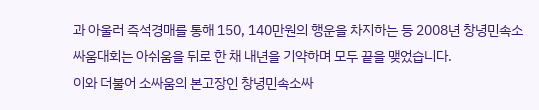과 아울러 즉석경매를 통해 150, 140만원의 행운을 차지하는 등 2008년 창녕민속소싸움대회는 아쉬움을 뒤로 한 채 내년을 기약하며 모두 끝을 맺었습니다.
이와 더불어 소싸움의 본고장인 창녕민속소싸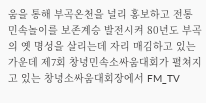움을 통해 부곡온천을 널리 홍보하고 전통 민속놀이를 보존계승 발전시켜 80년도 부곡의 옛 명성을 살리는데 자리 매김하고 있는 가운데 제7회 창녕민속소싸움대회가 펼쳐지고 있는 창녕소싸움대회장에서 FM_TV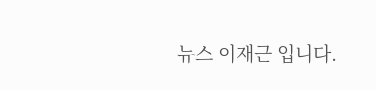뉴스 이재근 입니다.